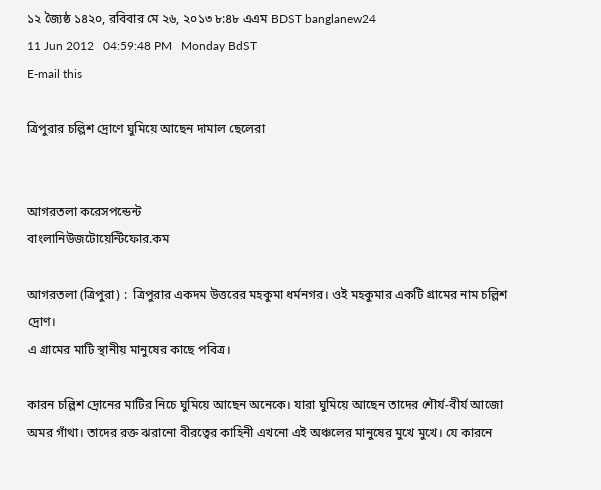১২ জ্যৈষ্ঠ ১৪২০, রবিবার মে ২৬, ২০১৩ ৮:৪৮ এএম BDST banglanew24
11 Jun 2012   04:59:48 PM   Monday BdST
E-mail this

ত্রিপুরার চল্লিশ দ্রোণে ঘুমিয়ে আছেন দামাল ছেলেরা


আগরতলা করেসপন্ডেন্ট
বাংলানিউজটোয়েন্টিফোর.কম

আগরতলা (ত্রিপুরা) :  ত্রিপুরার একদম উত্তরের মহকুমা ধর্মনগর। ওই মহকুমার একটি গ্রামের নাম চল্লিশ দ্রোণ।
এ গ্রামের মাটি স্থানীয় মানুষের কাছে পবিত্র।

কারন চল্লিশ দ্রোনের মাটির নিচে ঘুমিয়ে আছেন অনেকে। যারা ঘুমিয়ে আছেন তাদের শৌর্য-বীর্য আজো অমর গাঁথা। তাদের রক্ত ঝরানো বীরত্বের কাহিনী এখনো এই অঞ্চলের মানুষের মুখে মুখে। যে কারনে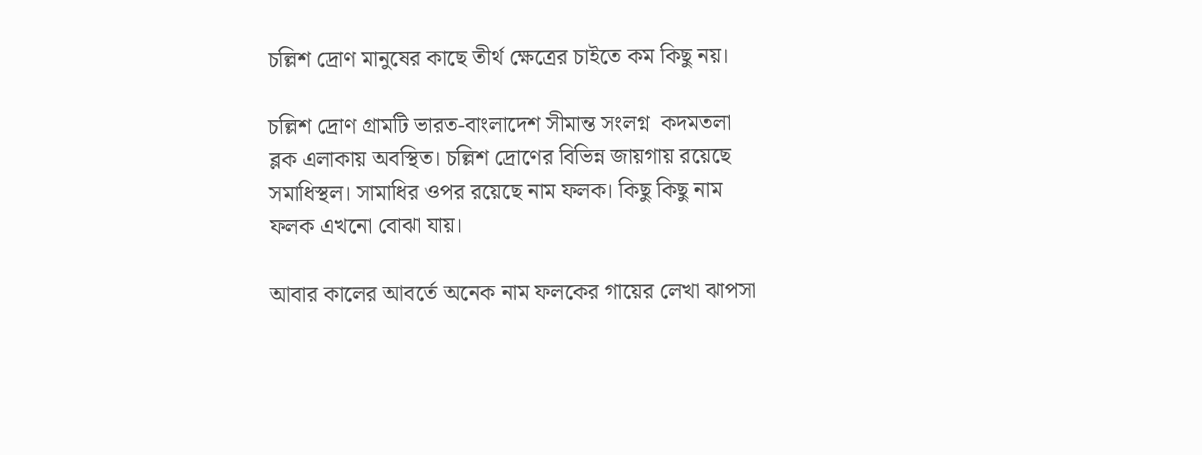চল্লিশ দ্রোণ মানুষের কাছে তীর্থ ক্ষেত্রের চাইতে কম কিছু নয়।

চল্লিশ দ্রোণ গ্রামটি ভারত-বাংলাদেশ সীমান্ত সংলগ্ন  কদমতলা ব্লক এলাকায় অবস্থিত। চল্লিশ দ্রোণের বিভিন্ন জায়গায় রয়েছে সমাধিস্থল। সামাধির ওপর রয়েছে নাম ফলক। কিছু কিছু নাম ফলক এখনো বোঝা যায়।

আবার কালের আবর্তে অনেক নাম ফলকের গায়ের লেখা ঝাপসা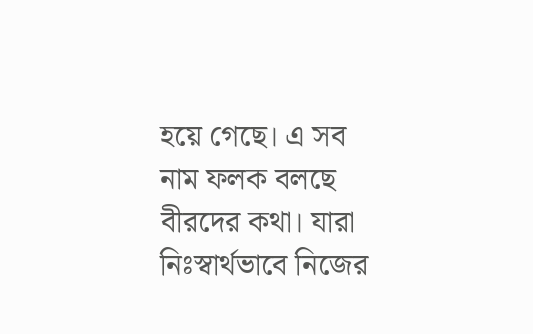হয়ে গেছে। এ সব নাম ফলক বলছে বীরদের কথা। যারা নিঃস্বার্থভাবে নিজের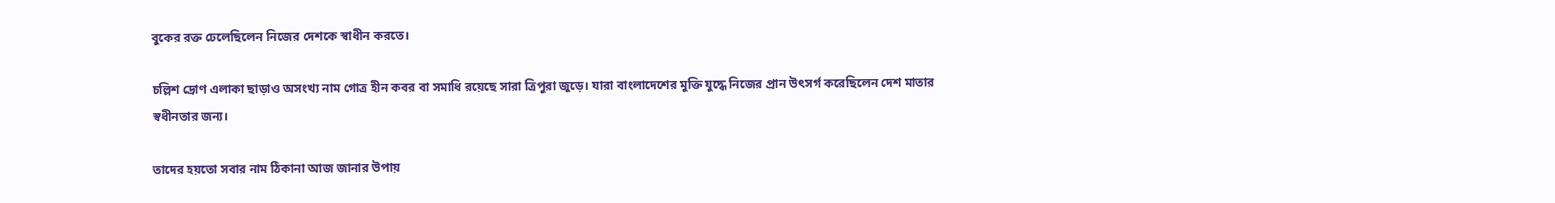বুকের রক্ত ঢেলেছিলেন নিজের দেশকে স্বাধীন করতে।

চল্লিশ দ্রোণ এলাকা ছাড়াও অসংখ্য নাম গোত্র হীন কবর বা সমাধি রয়েছে সারা ত্রিপুরা জুড়ে। যারা বাংলাদেশের মুক্তি যুদ্ধে নিজের প্রান উৎসর্গ করেছিলেন দেশ মাতার স্বধীনতার জন্য।

তাদের হয়তো সবার নাম ঠিকানা আজ জানার উপায়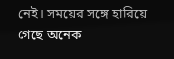নেই। সময়ের সঙ্গে হারিয়ে গেছে অনেক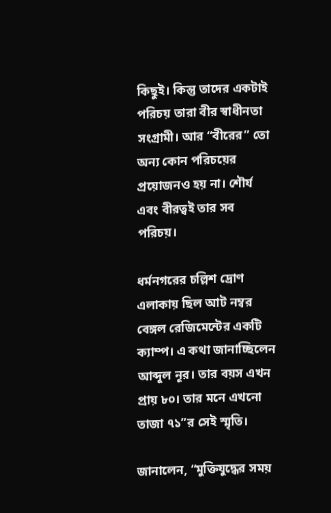কিছুই। কিন্তু তাদের একটাই পরিচয় তারা বীর স্বাধীনতা সংগ্রামী। আর “বীরের” তো অন্য কোন পরিচয়ের প্রয়োজনও হয় না। শৌর্য এবং বীরত্বই তার সব পরিচয়।

ধর্মনগরের চল্লিশ দ্রোণ এলাকায় ছিল আট নম্বর বেঙ্গল রেজিমেন্টের একটি ক্যাম্প। এ কথা জানাচ্ছিলেন আব্দুল নূর। তার বয়স এখন প্রায় ৮০। তার মনে এখনো তাজা ৭১”র সেই স্মৃতি।

জানালেন, “মুক্তিযুদ্ধের সময়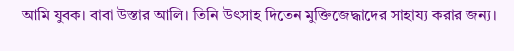আমি যুবক। বাবা উস্তার আলি। তিনি উৎসাহ দিতেন মুক্তিজেদ্ধাদের সাহায্য করার জন্য।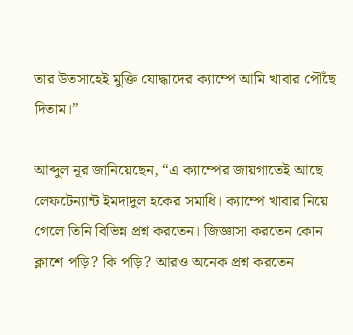তার উতসাহেই মুক্তি যোদ্ধাদের ক্যাম্পে আমি খাবার পৌঁছে দিতাম।”

আব্দুল নূর জানিয়েছেন, “এ ক্যাম্পের জায়গাতেই আছে লেফটেন্যান্ট ইমদাদুল হকের সমাধি। ক্যাম্পে খাবার নিয়ে গেলে তিনি বিভিন্ন প্রশ্ন করতেন। জিজ্ঞাসা করতেন কোন ক্লাশে পড়ি? কি পড়ি? আরও অনেক প্রশ্ন করতেন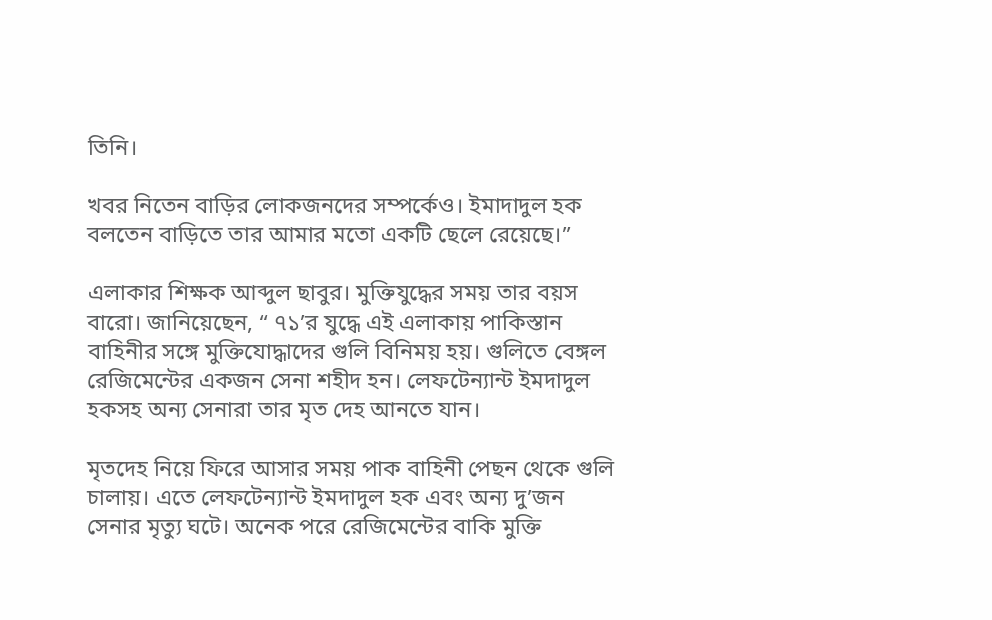তিনি।

খবর নিতেন বাড়ির লোকজনদের সম্পর্কেও। ইমাদাদুল হক বলতেন বাড়িতে তার আমার মতো একটি ছেলে রেয়েছে।”

এলাকার শিক্ষক আব্দুল ছাবুর। মুক্তিযুদ্ধের সময় তার বয়স বারো। জানিয়েছেন, “ ৭১’র যুদ্ধে এই এলাকায় পাকিস্তান বাহিনীর সঙ্গে মুক্তিযোদ্ধাদের গুলি বিনিময় হয়। গুলিতে বেঙ্গল রেজিমেন্টের একজন সেনা শহীদ হন। লেফটেন্যান্ট ইমদাদুল হকসহ অন্য সেনারা তার মৃত দেহ আনতে যান।

মৃতদেহ নিয়ে ফিরে আসার সময় পাক বাহিনী পেছন থেকে গুলি চালায়। এতে লেফটেন্যান্ট ইমদাদুল হক এবং অন্য দু’জন সেনার মৃত্যু ঘটে। অনেক পরে রেজিমেন্টের বাকি মুক্তি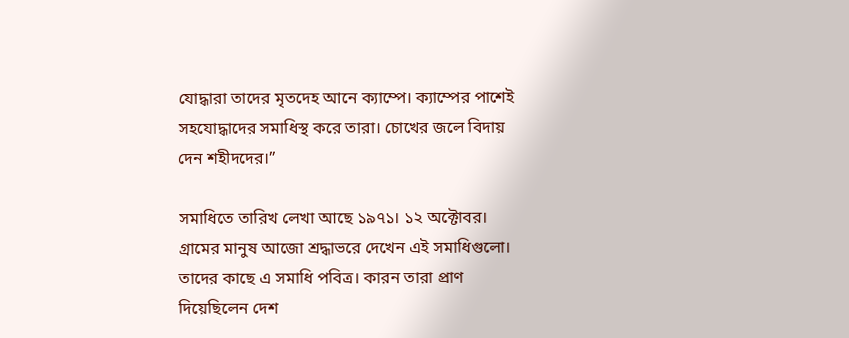যোদ্ধারা তাদের মৃতদেহ আনে ক্যাম্পে। ক্যাম্পের পাশেই সহযোদ্ধাদের সমাধিস্থ করে তারা। চোখের জলে বিদায় দেন শহীদদের।”

সমাধিতে তারিখ লেখা আছে ১৯৭১। ১২ অক্টোবর। গ্রামের মানুষ আজো শ্রদ্ধাভরে দেখেন এই সমাধিগুলো। তাদের কাছে এ সমাধি পবিত্র। কারন তারা প্রাণ  দিয়েছিলেন দেশ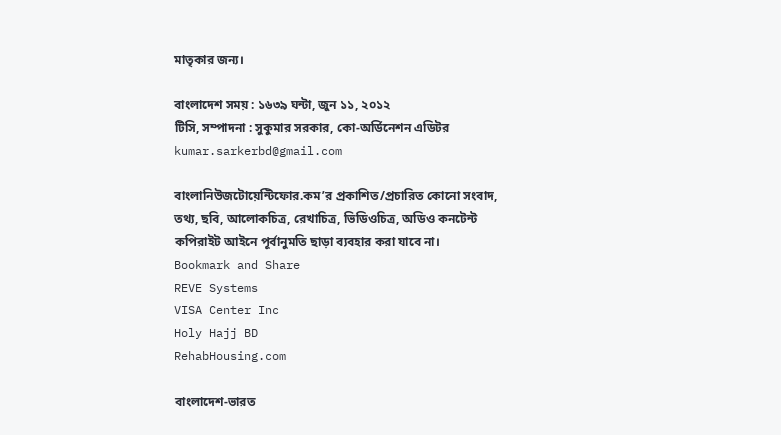মাতৃকার জন্য।

বাংলাদেশ সময় : ১৬৩৯ ঘন্টা, জুন ১১, ২০১২
টিসি, সম্পাদনা : সুকুমার সরকার, কো-অর্ডিনেশন এডিটর
kumar.sarkerbd@gmail.com

বাংলানিউজটোয়েন্টিফোর.কম’র প্রকাশিত/প্রচারিত কোনো সংবাদ, তথ্য, ছবি, আলোকচিত্র, রেখাচিত্র, ভিডিওচিত্র, অডিও কনটেন্ট কপিরাইট আইনে পূর্বানুমতি ছাড়া ব্যবহার করা যাবে না।
Bookmark and Share
REVE Systems
VISA Center Inc
Holy Hajj BD
RehabHousing.com

বাংলাদেশ-ভারত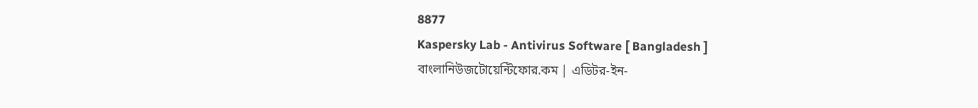8877
Kaspersky Lab - Antivirus Software [ Bangladesh ]
বাংলানিউজটোয়েন্টিফোর.কম | এডিটর-ইন-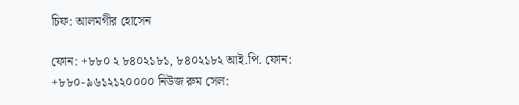চিফ: আলমগীর হোসেন

ফোন: +৮৮০ ২ ৮৪০২১৮১, ৮৪০২১৮২ আই.পি. ফোন: +৮৮০-৯৬১২১২০০০০ নিউজ রুম সেল: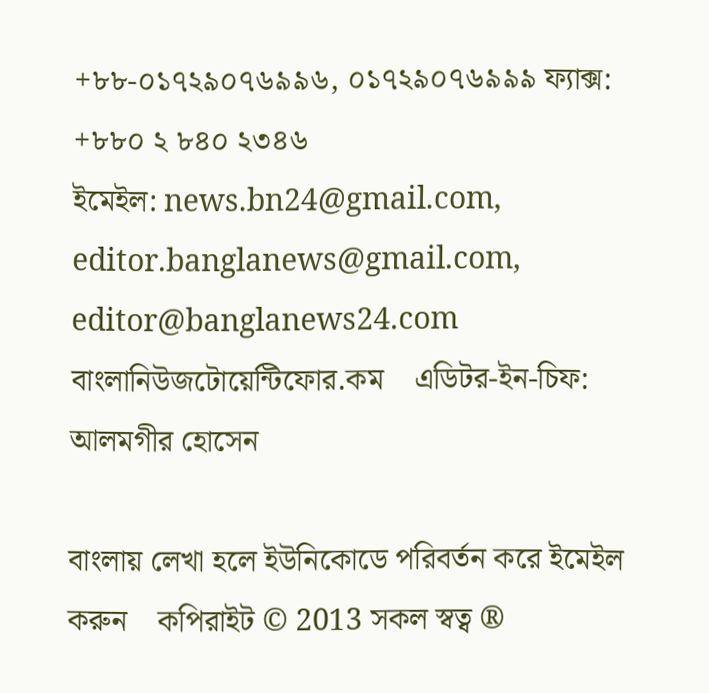+৮৮-০১৭২৯০৭৬৯৯৬, ০১৭২৯০৭৬৯৯৯ ফ্যাক্স: +৮৮০ ২ ৮৪০ ২৩৪৬
ইমেইল: news.bn24@gmail.com, editor.banglanews@gmail.com, editor@banglanews24.com    বাংলানিউজটোয়েন্টিফোর.কম    এডিটর-ইন-চিফ: আলমগীর হোসেন

বাংলায় লেখা হলে ইউনিকোডে পরিবর্তন করে ইমেইল করুন    কপিরাইট © 2013 সকল স্বত্ব ®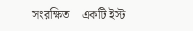সংরক্ষিত    একটি ইস্ট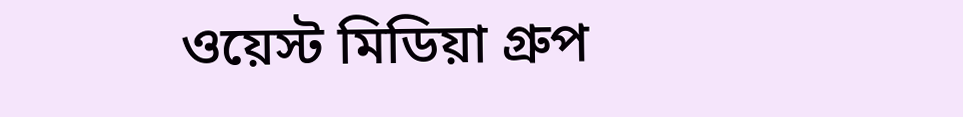ওয়েস্ট মিডিয়া গ্রুপ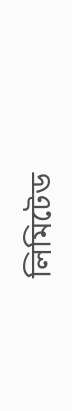লিমিটেড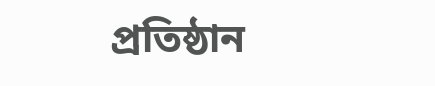প্রতিষ্ঠান